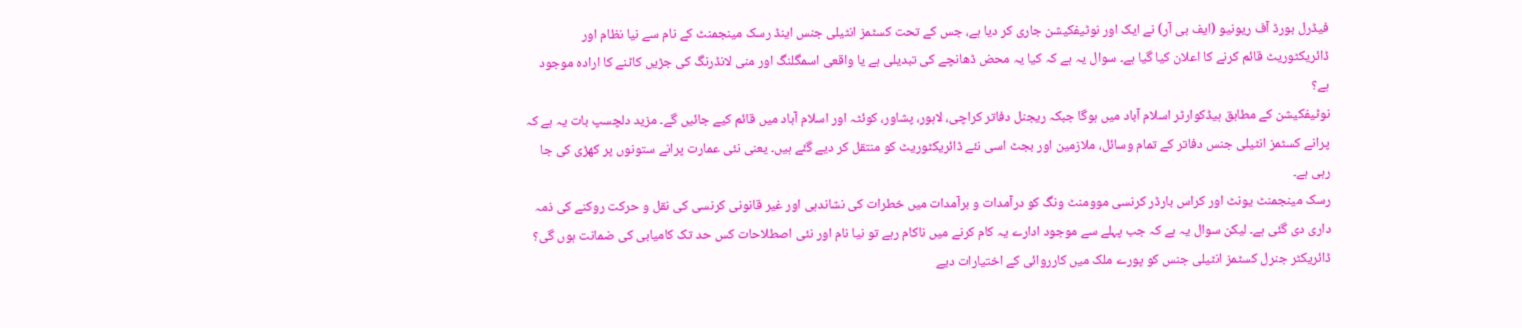فیڈرل بورڈ آف ریونیو (ایف بی آر) نے ایک اور نوٹیفکیشن جاری کر دیا ہے، جس کے تحت کسٹمز انٹیلی جنس اینڈ رسک مینجمنٹ کے نام سے نیا نظام اور ڈائریکٹوریٹ قائم کرنے کا اعلان کیا گیا ہے۔ سوال یہ ہے کہ کیا یہ محض ڈھانچے کی تبدیلی ہے یا واقعی اسمگلنگ اور منی لانڈرنگ کی جڑیں کاٹنے کا ارادہ موجود ہے؟
نوٹیفکیشن کے مطابق ہیڈکوارٹر اسلام آباد میں ہوگا جبکہ ریجنل دفاتر کراچی، لاہور، پشاور، کوئٹہ اور اسلام آباد میں قائم کیے جائیں گے۔ مزید دلچسپ بات یہ ہے کہ پرانے کسٹمز انٹیلی جنس دفاتر کے تمام وسائل، ملازمین اور بجٹ اسی نئے ڈائریکٹوریٹ کو منتقل کر دیے گئے ہیں۔ یعنی نئی عمارت پرانے ستونوں پر کھڑی کی جا رہی ہے۔
رسک مینجمنٹ یونٹ اور کراس بارڈر کرنسی موومنٹ ونگ کو درآمدات و برآمدات میں خطرات کی نشاندہی اور غیر قانونی کرنسی کی نقل و حرکت روکنے کی ذمہ داری دی گئی ہے۔ لیکن سوال یہ ہے کہ جب پہلے سے موجود ادارے یہ کام کرنے میں ناکام رہے تو نیا نام اور نئی اصطلاحات کس حد تک کامیابی کی ضمانت ہوں گی؟
ڈائریکٹر جنرل کسٹمز انٹیلی جنس کو پورے ملک میں کارروائی کے اختیارات دیے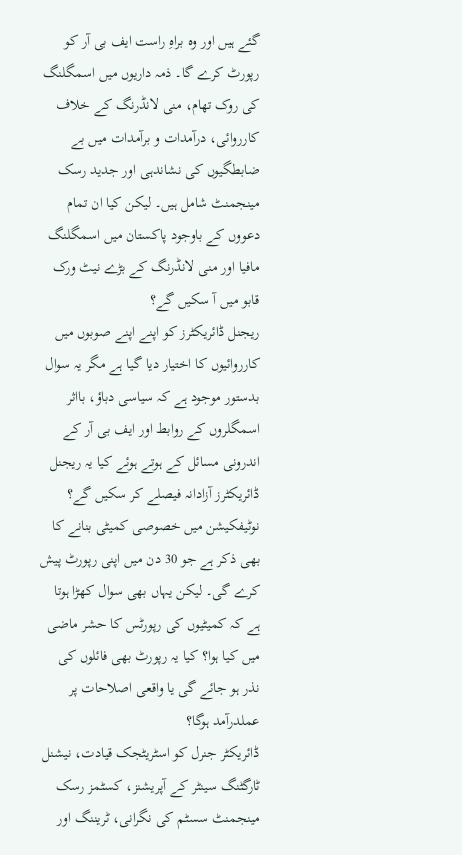گئے ہیں اور وہ براہِ راست ایف بی آر کو رپورٹ کرے گا۔ ذمہ داریوں میں اسمگلنگ کی روک تھام، منی لانڈرنگ کے خلاف کارروائی، درآمدات و برآمدات میں بے ضابطگیوں کی نشاندہی اور جدید رسک مینجمنٹ شامل ہیں۔ لیکن کیا ان تمام دعووں کے باوجود پاکستان میں اسمگلنگ مافیا اور منی لانڈرنگ کے بڑے نیٹ ورک قابو میں آ سکیں گے؟
ریجنل ڈائریکٹرز کو اپنے اپنے صوبوں میں کارروائیوں کا اختیار دیا گیا ہے مگر یہ سوال بدستور موجود ہے کہ سیاسی دباؤ، بااثر اسمگلروں کے روابط اور ایف بی آر کے اندرونی مسائل کے ہوتے ہوئے کیا یہ ریجنل ڈائریکٹرز آزادانہ فیصلے کر سکیں گے؟
نوٹیفکیشن میں خصوصی کمیٹی بنانے کا بھی ذکر ہے جو 30 دن میں اپنی رپورٹ پیش کرے گی۔ لیکن یہاں بھی سوال کھڑا ہوتا ہے کہ کمیٹیوں کی رپورٹس کا حشر ماضی میں کیا ہوا؟ کیا یہ رپورٹ بھی فائلوں کی نذر ہو جائے گی یا واقعی اصلاحات پر عملدرآمد ہوگا؟
ڈائریکٹر جنرل کو اسٹریٹجک قیادت، نیشنل ٹارگٹنگ سینٹر کے آپریشنز، کسٹمز رسک مینجمنٹ سسٹم کی نگرانی، ٹریننگ اور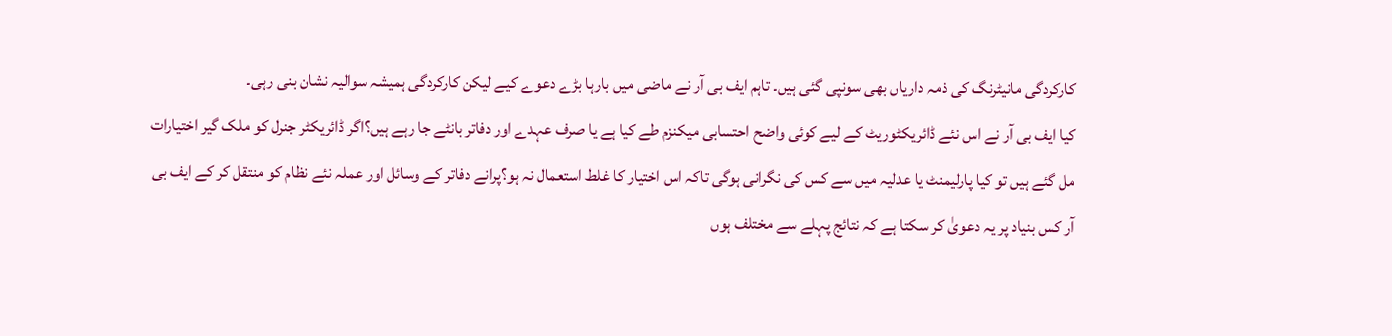کارکردگی مانیٹرنگ کی ذمہ داریاں بھی سونپی گئی ہیں۔ تاہم ایف بی آر نے ماضی میں بارہا بڑے دعوے کیے لیکن کارکردگی ہمیشہ سوالیہ نشان بنی رہی۔
کیا ایف بی آر نے اس نئے ڈائریکٹوریٹ کے لیے کوئی واضح احتسابی میکنزم طے کیا ہے یا صرف عہدے اور دفاتر بانٹے جا رہے ہیں؟اگر ڈائریکٹر جنرل کو ملک گیر اختیارات مل گئے ہیں تو کیا پارلیمنٹ یا عدلیہ میں سے کس کی نگرانی ہوگی تاکہ اس اختیار کا غلط استعمال نہ ہو؟پرانے دفاتر کے وسائل اور عملہ نئے نظام کو منتقل کر کے ایف بی آر کس بنیاد پر یہ دعویٰ کر سکتا ہے کہ نتائج پہلے سے مختلف ہوں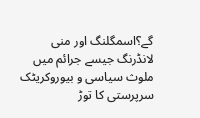گے؟اسمگلنگ اور منی لانڈرنگ جیسے جرائم میں ملوث سیاسی و بیوروکریٹک سرپرستی کا توڑ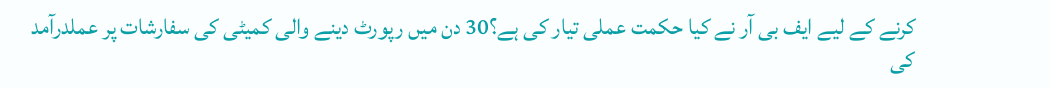کرنے کے لیے ایف بی آر نے کیا حکمت عملی تیار کی ہے؟30 دن میں رپورٹ دینے والی کمیٹی کی سفارشات پر عملدرآمد کی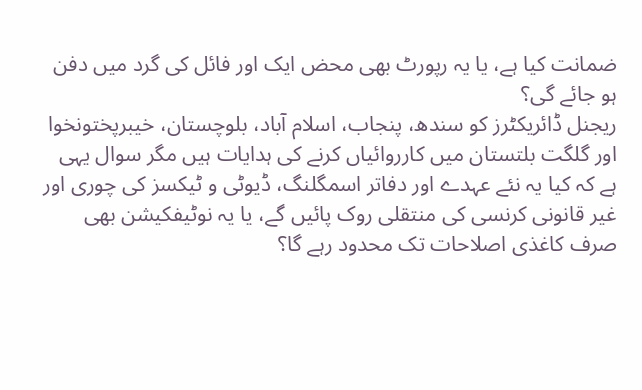ضمانت کیا ہے، یا یہ رپورٹ بھی محض ایک اور فائل کی گرد میں دفن ہو جائے گی؟
ریجنل ڈائریکٹرز کو سندھ، پنجاب، اسلام آباد، بلوچستان، خیبرپختونخوا اور گلگت بلتستان میں کارروائیاں کرنے کی ہدایات ہیں مگر سوال یہی ہے کہ کیا یہ نئے عہدے اور دفاتر اسمگلنگ، ڈیوٹی و ٹیکسز کی چوری اور غیر قانونی کرنسی کی منتقلی روک پائیں گے، یا یہ نوٹیفکیشن بھی صرف کاغذی اصلاحات تک محدود رہے گا؟